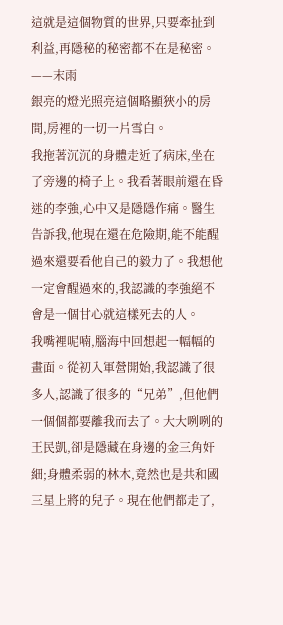這就是這個物質的世界,只要牽扯到利益,再隱秘的秘密都不在是秘密。
——末雨
銀亮的燈光照亮這個略顯狹小的房間,房裡的一切一片雪白。
我拖著沉沉的身體走近了病床,坐在了旁邊的椅子上。我看著眼前還在昏迷的李強,心中又是隱隱作痛。醫生告訴我,他現在還在危險期,能不能醒過來還要看他自己的毅力了。我想他一定會醒過來的,我認識的李強絕不會是一個甘心就這樣死去的人。
我嘴裡呢喃,腦海中回想起一幅幅的畫面。從初入軍營開始,我認識了很多人,認識了很多的“兄弟”,但他們一個個都要離我而去了。大大咧咧的王民凱,卻是隱藏在身邊的金三角奸細;身體柔弱的林木,竟然也是共和國三星上將的兒子。現在他們都走了,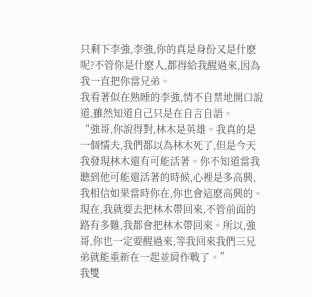只剩下李強,李強,你的真是身份又是什麽呢?不管你是什麽人,都得給我醒過來,因為我一直把你當兄弟。
我看著似在熟睡的李強,情不自禁地開口說道,雖然知道自己只是在自言自語。
“強哥,你說得對,林木是英雄。我真的是一個懦夫,我們都以為林木死了,但是今天我發現林木還有可能活著。你不知道當我聽到他可能還活著的時候,心裡是多高興,我相信如果當時你在,你也會這麽高興的。現在,我就要去把林木帶回來,不管前面的路有多難,我都會把林木帶回來。所以,強哥,你也一定要醒過來,等我回來我們三兄弟就能重新在一起並肩作戰了。”
我雙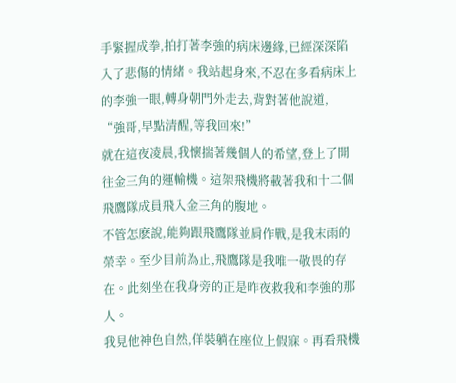手緊握成拳,拍打著李強的病床邊緣,已經深深陷入了悲傷的情緒。我站起身來,不忍在多看病床上的李強一眼,轉身朝門外走去,背對著他說道,
“強哥,早點清醒,等我回來!”
就在這夜凌晨,我懷揣著幾個人的希望,登上了開往金三角的運輸機。這架飛機將載著我和十二個飛鷹隊成員飛入金三角的腹地。
不管怎麽說,能夠跟飛鷹隊並肩作戰,是我末雨的榮幸。至少目前為止,飛鷹隊是我唯一敬畏的存在。此刻坐在我身旁的正是昨夜救我和李強的那人。
我見他神色自然,佯裝躺在座位上假寐。再看飛機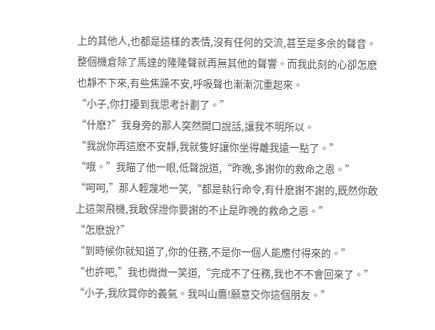上的其他人,也都是這樣的表情,沒有任何的交流,甚至是多余的聲音。整個機倉除了馬達的隆隆聲就再無其他的聲響。而我此刻的心卻怎麽也靜不下來,有些焦躁不安,呼吸聲也漸漸沉重起來。
“小子,你打擾到我思考計劃了。”
“什麽?”我身旁的那人突然開口說話,讓我不明所以。
“我說你再這麽不安靜,我就隻好讓你坐得離我遠一點了。”
“哦。”我瞄了他一眼,低聲說道,“昨晚,多謝你的救命之恩。”
“呵呵,”那人輕蔑地一笑,“都是執行命令,有什麽謝不謝的,既然你敢上這架飛機,我敢保證你要謝的不止是昨晚的救命之恩。”
“怎麽說?”
“到時候你就知道了,你的任務,不是你一個人能應付得來的。”
“也許吧,”我也微微一笑道,“完成不了任務,我也不不會回來了。”
“小子,我欣賞你的義氣。我叫山鷹!願意交你這個朋友。”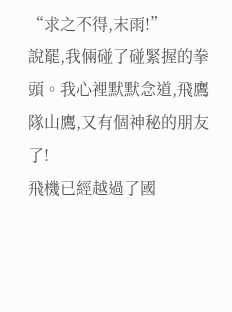“求之不得,末雨!”
說罷,我倆碰了碰緊握的拳頭。我心裡默默念道,飛鷹隊山鷹,又有個神秘的朋友了!
飛機已經越過了國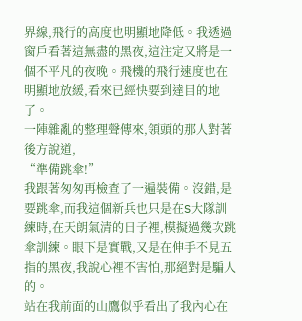界線,飛行的高度也明顯地降低。我透過窗戶看著這無盡的黑夜,這注定又將是一個不平凡的夜晚。飛機的飛行速度也在明顯地放緩,看來已經快要到達目的地了。
一陣雜亂的整理聲傳來,領頭的那人對著後方說道,
“準備跳傘!”
我跟著匆匆再檢查了一遍裝備。沒錯,是要跳傘,而我這個新兵也只是在S大隊訓練時,在天朗氣清的日子裡,模擬過幾次跳傘訓練。眼下是實戰,又是在伸手不見五指的黑夜,我說心裡不害怕,那絕對是騙人的。
站在我前面的山鷹似乎看出了我內心在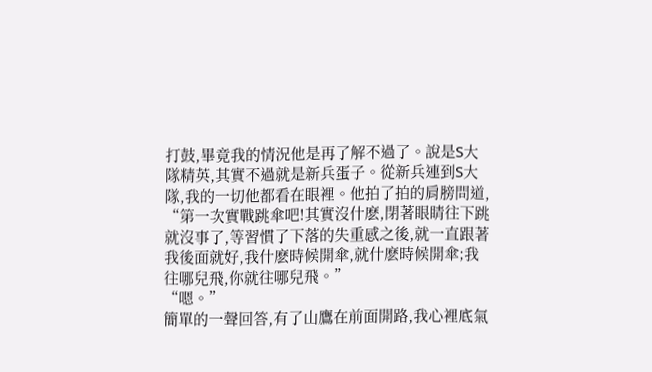打鼓,畢竟我的情況他是再了解不過了。說是S大隊精英,其實不過就是新兵蛋子。從新兵連到S大隊,我的一切他都看在眼裡。他拍了拍的肩膀問道,
“第一次實戰跳傘吧!其實沒什麽,閉著眼睛往下跳就沒事了,等習慣了下落的失重感之後,就一直跟著我後面就好,我什麽時候開傘,就什麽時候開傘;我往哪兒飛,你就往哪兒飛。”
“嗯。”
簡單的一聲回答,有了山鷹在前面開路,我心裡底氣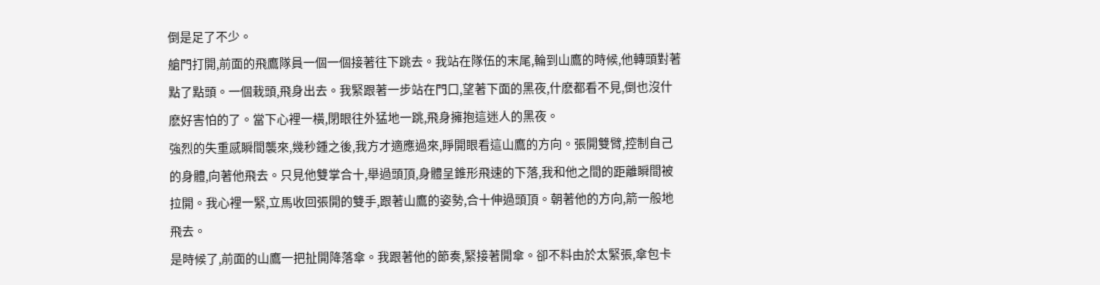倒是足了不少。
艙門打開,前面的飛鷹隊員一個一個接著往下跳去。我站在隊伍的末尾,輪到山鷹的時候,他轉頭對著點了點頭。一個栽頭,飛身出去。我緊跟著一步站在門口,望著下面的黑夜,什麽都看不見,倒也沒什麽好害怕的了。當下心裡一橫,閉眼往外猛地一跳,飛身擁抱這迷人的黑夜。
強烈的失重感瞬間襲來,幾秒鍾之後,我方才適應過來,睜開眼看這山鷹的方向。張開雙臂,控制自己的身體,向著他飛去。只見他雙掌合十,舉過頭頂,身體呈錐形飛速的下落,我和他之間的距離瞬間被拉開。我心裡一緊,立馬收回張開的雙手,跟著山鷹的姿勢,合十伸過頭頂。朝著他的方向,箭一般地飛去。
是時候了,前面的山鷹一把扯開降落傘。我跟著他的節奏,緊接著開傘。卻不料由於太緊張,傘包卡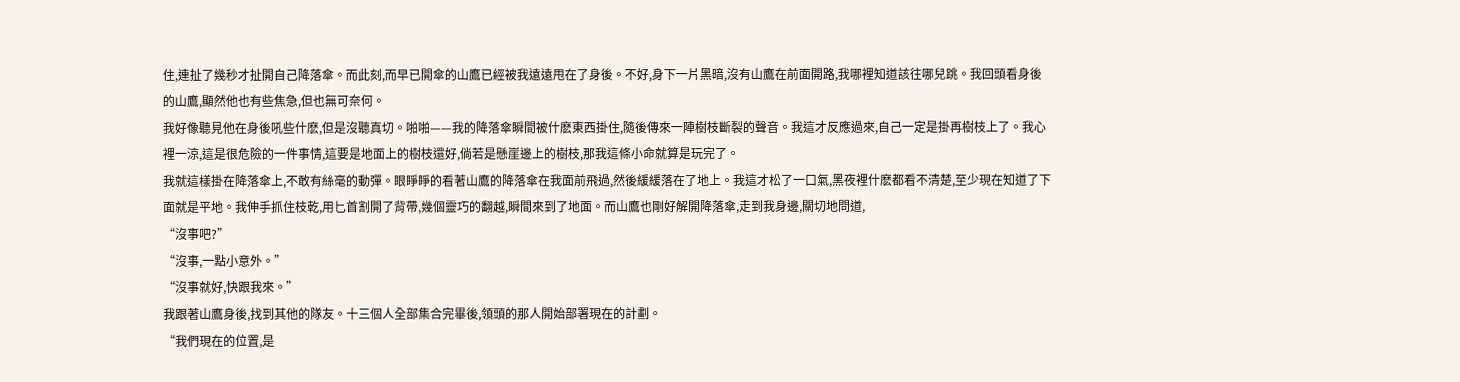住,連扯了幾秒才扯開自己降落傘。而此刻,而早已開傘的山鷹已經被我遠遠甩在了身後。不好,身下一片黑暗,沒有山鷹在前面開路,我哪裡知道該往哪兒跳。我回頭看身後的山鷹,顯然他也有些焦急,但也無可奈何。
我好像聽見他在身後吼些什麽,但是沒聽真切。啪啪——我的降落傘瞬間被什麽東西掛住,隨後傳來一陣樹枝斷裂的聲音。我這才反應過來,自己一定是掛再樹枝上了。我心裡一涼,這是很危險的一件事情,這要是地面上的樹枝還好,倘若是懸崖邊上的樹枝,那我這條小命就算是玩完了。
我就這樣掛在降落傘上,不敢有絲毫的動彈。眼睜睜的看著山鷹的降落傘在我面前飛過,然後緩緩落在了地上。我這才松了一口氣,黑夜裡什麽都看不清楚,至少現在知道了下面就是平地。我伸手抓住枝乾,用匕首割開了背帶,幾個靈巧的翻越,瞬間來到了地面。而山鷹也剛好解開降落傘,走到我身邊,關切地問道,
“沒事吧?”
“沒事,一點小意外。”
“沒事就好,快跟我來。”
我跟著山鷹身後,找到其他的隊友。十三個人全部集合完畢後,領頭的那人開始部署現在的計劃。
“我們現在的位置,是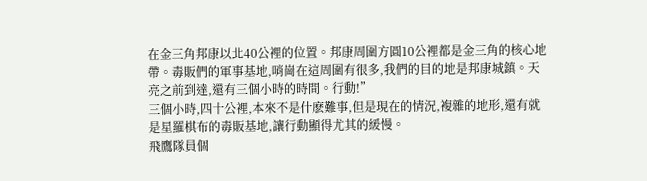在金三角邦康以北40公裡的位置。邦康周圍方圓10公裡都是金三角的核心地帶。毒販們的軍事基地,哨崗在這周圍有很多,我們的目的地是邦康城鎮。天亮之前到達,還有三個小時的時間。行動!”
三個小時,四十公裡,本來不是什麽難事,但是現在的情況,複雜的地形,還有就是星羅棋布的毒販基地,讓行動顯得尤其的緩慢。
飛鷹隊員個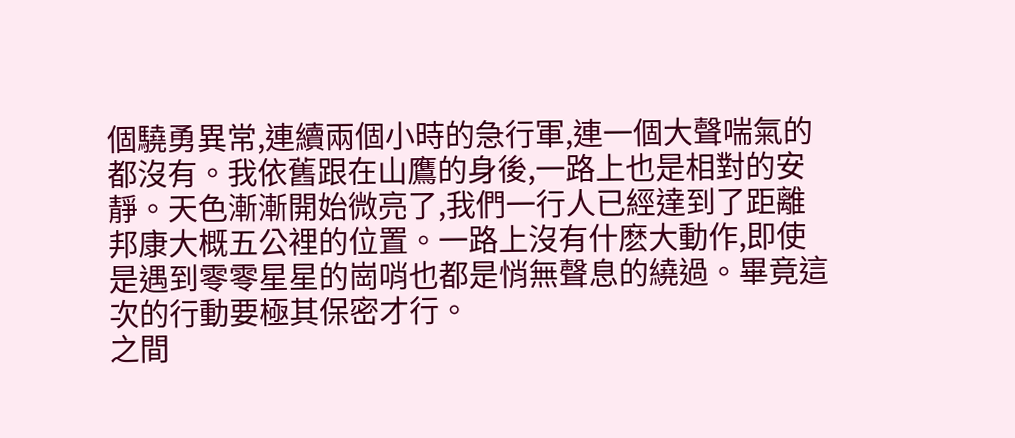個驍勇異常,連續兩個小時的急行軍,連一個大聲喘氣的都沒有。我依舊跟在山鷹的身後,一路上也是相對的安靜。天色漸漸開始微亮了,我們一行人已經達到了距離邦康大概五公裡的位置。一路上沒有什麽大動作,即使是遇到零零星星的崗哨也都是悄無聲息的繞過。畢竟這次的行動要極其保密才行。
之間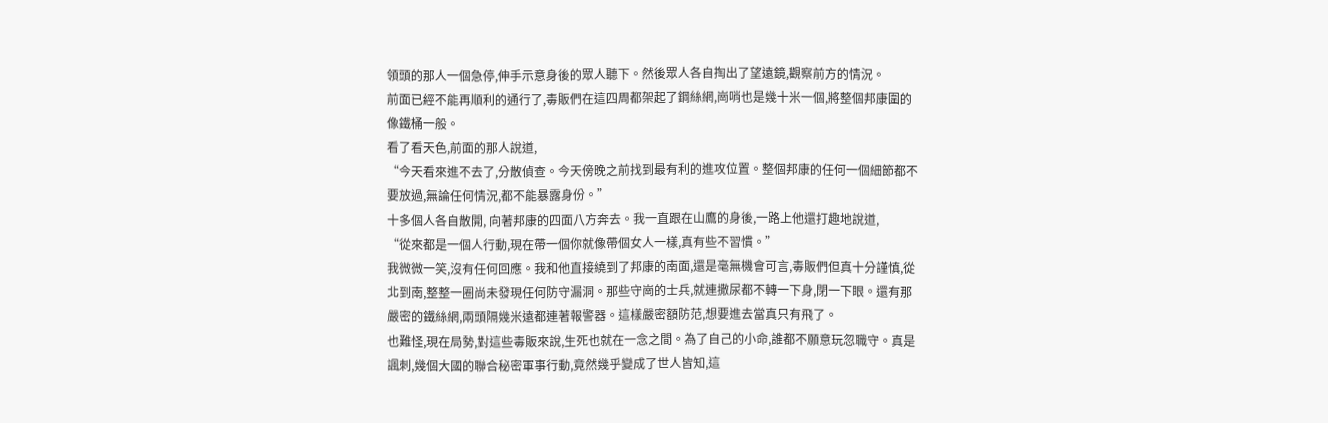領頭的那人一個急停,伸手示意身後的眾人聽下。然後眾人各自掏出了望遠鏡,觀察前方的情況。
前面已經不能再順利的通行了,毒販們在這四周都架起了鋼絲網,崗哨也是幾十米一個,將整個邦康圍的像鐵桶一般。
看了看天色,前面的那人說道,
“今天看來進不去了,分散偵查。今天傍晚之前找到最有利的進攻位置。整個邦康的任何一個細節都不要放過,無論任何情況,都不能暴露身份。”
十多個人各自散開, 向著邦康的四面八方奔去。我一直跟在山鷹的身後,一路上他還打趣地說道,
“從來都是一個人行動,現在帶一個你就像帶個女人一樣,真有些不習慣。”
我微微一笑,沒有任何回應。我和他直接繞到了邦康的南面,還是毫無機會可言,毒販們但真十分謹慎,從北到南,整整一圈尚未發現任何防守漏洞。那些守崗的士兵,就連撒尿都不轉一下身,閉一下眼。還有那嚴密的鐵絲網,兩頭隔幾米遠都連著報警器。這樣嚴密額防范,想要進去當真只有飛了。
也難怪,現在局勢,對這些毒販來說,生死也就在一念之間。為了自己的小命,誰都不願意玩忽職守。真是諷刺,幾個大國的聯合秘密軍事行動,竟然幾乎變成了世人皆知,這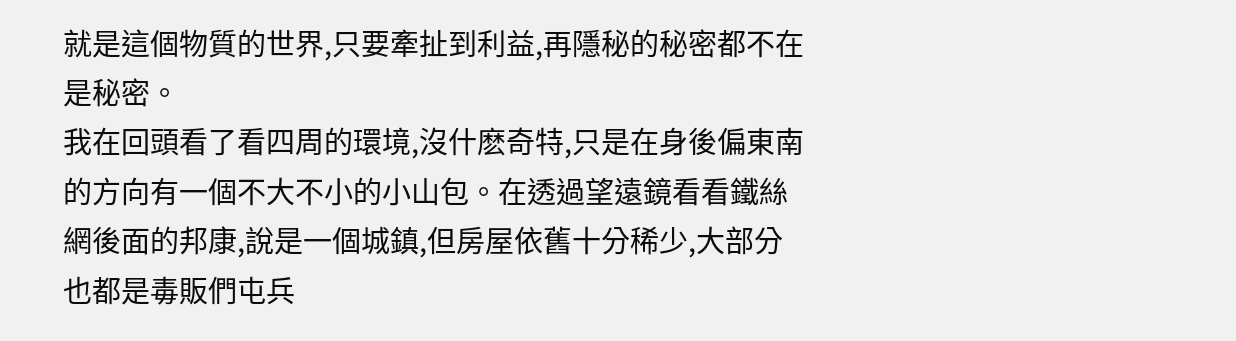就是這個物質的世界,只要牽扯到利益,再隱秘的秘密都不在是秘密。
我在回頭看了看四周的環境,沒什麽奇特,只是在身後偏東南的方向有一個不大不小的小山包。在透過望遠鏡看看鐵絲網後面的邦康,說是一個城鎮,但房屋依舊十分稀少,大部分也都是毒販們屯兵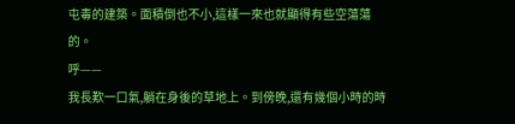屯毒的建築。面積倒也不小,這樣一來也就顯得有些空蕩蕩的。
呼——
我長歎一口氣,躺在身後的草地上。到傍晚,還有幾個小時的時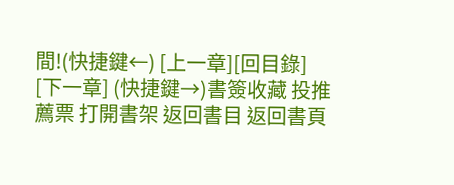間!(快捷鍵←) [上一章][回目錄] [下一章] (快捷鍵→)書簽收藏 投推薦票 打開書架 返回書目 返回書頁